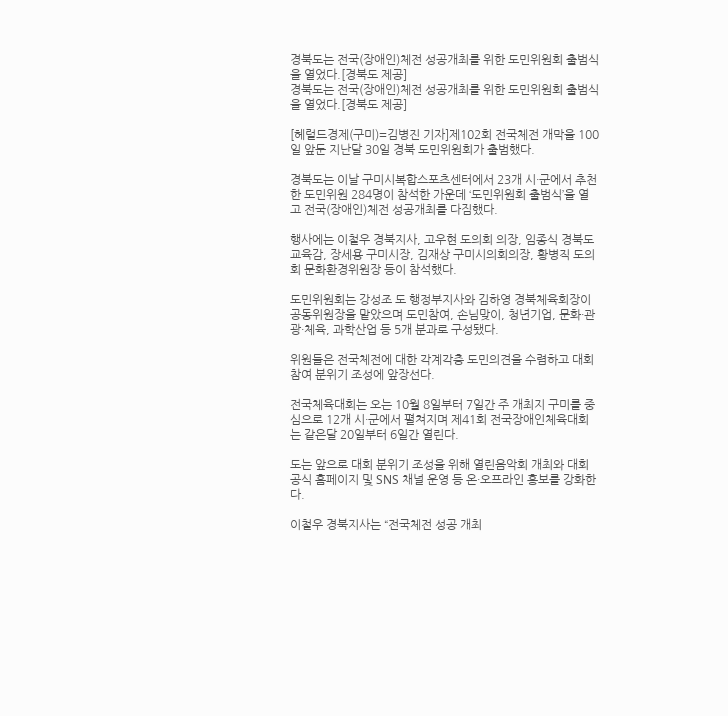경북도는 전국(장애인)체전 성공개최를 위한 도민위원회 출범식을 열었다.[경북도 제공]
경북도는 전국(장애인)체전 성공개최를 위한 도민위원회 출범식을 열었다.[경북도 제공]

[헤럴드경제(구미)=김병진 기자]제102회 전국체전 개막을 100일 앞둔 지난달 30일 경북 도민위원회가 출범했다.

경북도는 이날 구미시복합스포츠센터에서 23개 시·군에서 추천한 도민위원 284명이 참석한 가운데 ‘도민위원회 출범식’을 열고 전국(장애인)체전 성공개최를 다짐했다.

행사에는 이철우 경북지사, 고우현 도의회 의장, 임종식 경북도교육감, 장세용 구미시장, 김재상 구미시의회의장, 황병직 도의회 문화환경위원장 등이 참석했다.

도민위원회는 강성조 도 행정부지사와 김하영 경북체육회장이 공동위원장을 맡았으며 도민참여, 손님맞이, 청년기업, 문화·관광·체육, 과학산업 등 5개 분과로 구성됐다.

위원들은 전국체전에 대한 각계각층 도민의견을 수렴하고 대회참여 분위기 조성에 앞장선다.

전국체육대회는 오는 10월 8일부터 7일간 주 개최지 구미를 중심으로 12개 시·군에서 펼쳐지며 제41회 전국장애인체육대회는 같은달 20일부터 6일간 열린다.

도는 앞으로 대회 분위기 조성을 위해 열린음악회 개최와 대회 공식 홈페이지 및 SNS 채널 운영 등 온·오프라인 홍보를 강화한다.

이철우 경북지사는 “전국체전 성공 개최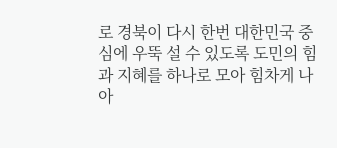로 경북이 다시 한번 대한민국 중심에 우뚝 설 수 있도록 도민의 힘과 지혜를 하나로 모아 힘차게 나아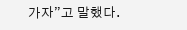가자”고 말했다.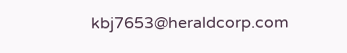kbj7653@heraldcorp.com